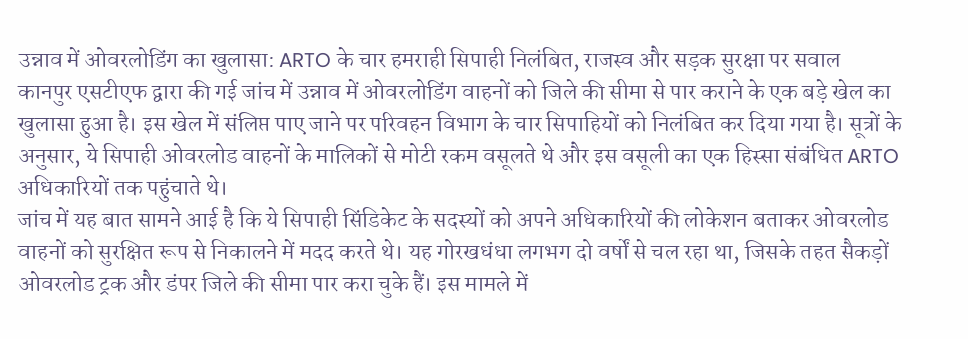उन्नाव में ओवरलोडिंग का खुलासा: ARTO के चार हमराही सिपाही निलंबित, राजस्व और सड़क सुरक्षा पर सवाल
कानपुर एसटीएफ द्वारा की गई जांच में उन्नाव में ओवरलोडिंग वाहनों को जिले की सीमा से पार कराने के एक बड़े खेल का खुलासा हुआ है। इस खेल में संलिप्त पाए जाने पर परिवहन विभाग के चार सिपाहियों को निलंबित कर दिया गया है। सूत्रों के अनुसार, ये सिपाही ओवरलोड वाहनों के मालिकों से मोटी रकम वसूलते थे और इस वसूली का एक हिस्सा संबंधित ARTO अधिकारियों तक पहुंचाते थे।
जांच में यह बात सामने आई है कि ये सिपाही सिंडिकेट के सदस्यों को अपने अधिकारियों की लोकेशन बताकर ओवरलोड वाहनों को सुरक्षित रूप से निकालने में मदद करते थे। यह गोरखधंधा लगभग दो वर्षों से चल रहा था, जिसके तहत सैकड़ों ओवरलोड ट्रक और डंपर जिले की सीमा पार करा चुके हैं। इस मामले में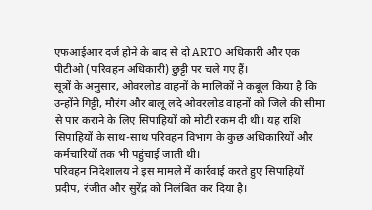एफआईआर दर्ज होने के बाद से दो ARTO अधिकारी और एक पीटीओ (परिवहन अधिकारी) छुट्टी पर चले गए हैं।
सूत्रों के अनुसार, ओवरलोड वाहनों के मालिकों ने कबूल किया है कि उन्होंने गिट्टी, मौरंग और बालू लदे ओवरलोड वाहनों को जिले की सीमा से पार कराने के लिए सिपाहियों को मोटी रकम दी थी। यह राशि सिपाहियों के साथ-साथ परिवहन विभाग के कुछ अधिकारियों और कर्मचारियों तक भी पहुंचाई जाती थी।
परिवहन निदेशालय ने इस मामले में कार्रवाई करते हुए सिपाहियों प्रदीप, रंजीत और सुरेंद्र को निलंबित कर दिया है।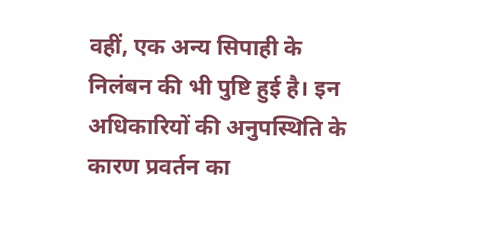वहीं, एक अन्य सिपाही के निलंबन की भी पुष्टि हुई है। इन अधिकारियों की अनुपस्थिति के कारण प्रवर्तन का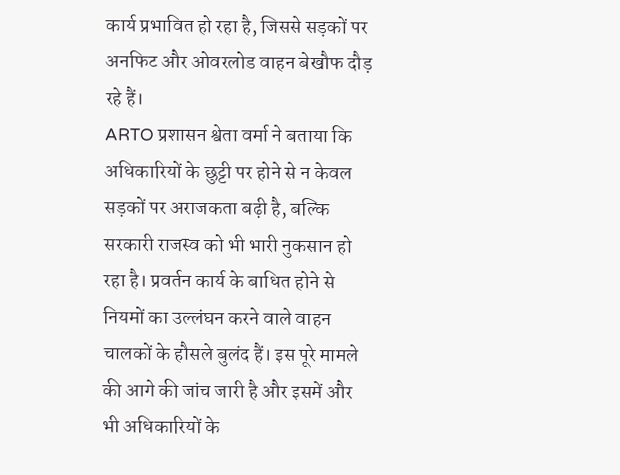कार्य प्रभावित हो रहा है, जिससे सड़कों पर अनफिट और ओवरलोड वाहन बेखौफ दौड़ रहे हैं।
ARTO प्रशासन श्वेता वर्मा ने बताया कि अधिकारियों के छुट्टी पर होने से न केवल सड़कों पर अराजकता बढ़ी है, बल्कि सरकारी राजस्व को भी भारी नुकसान हो रहा है। प्रवर्तन कार्य के बाधित होने से नियमों का उल्लंघन करने वाले वाहन चालकों के हौसले बुलंद हैं। इस पूरे मामले की आगे की जांच जारी है और इसमें और भी अधिकारियों के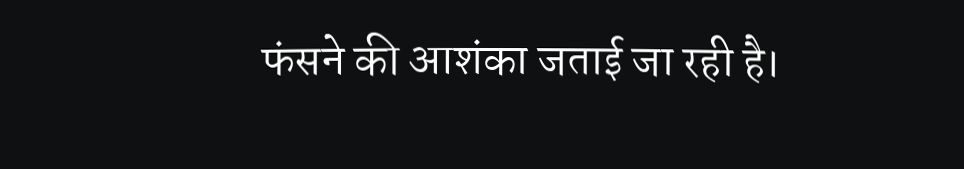फंसने की आशंका जताई जा रही है।